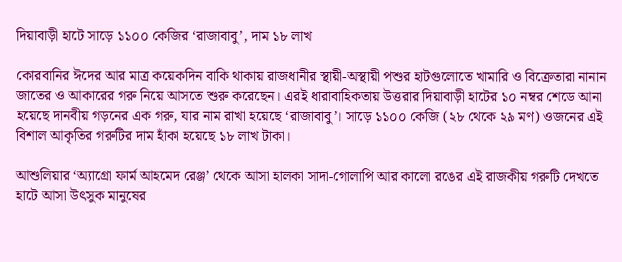দিয়াবাড়ী হাটে সাড়ে ১১০০ কেজির ‘রাজাবাবু’, দাম ১৮ লাখ

কোরবানির ঈদের আর মাত্র কয়েকদিন বাকি থাকায় রাজধানীর স্থায়ী-অস্থায়ী পশুর হাটগুলোতে খামারি ও বিক্রেতারা নানান জাতের ও আকারের গরু নিয়ে আসতে শুরু করেছেন। এরই ধারাবাহিকতায় উত্তরার দিয়াবাড়ী হাটের ১০ নম্বর শেডে আনা হয়েছে দানবীয় গড়নের এক গরু, যার নাম রাখা হয়েছে ‘রাজাবাবু’। সাড়ে ১১০০ কেজি (২৮ থেকে ২৯ মণ) ওজনের এই বিশাল আকৃতির গরুটির দাম হাঁকা হয়েছে ১৮ লাখ টাকা।

আশুলিয়ার ‘অ্যাগ্রো ফার্ম আহমেদ রেঞ্জ’ থেকে আসা হালকা সাদা-গোলাপি আর কালো রঙের এই রাজকীয় গরুটি দেখতে হাটে আসা উৎসুক মানুষের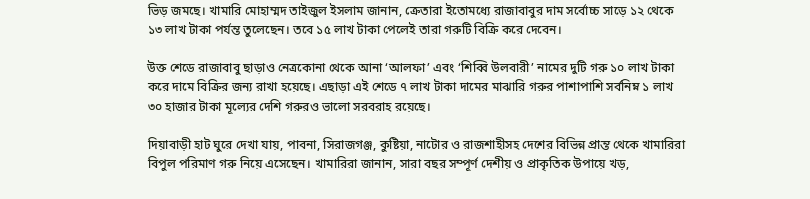ভিড় জমছে। খামারি মোহাম্মদ তাইজুল ইসলাম জানান, ক্রেতারা ইতোমধ্যে রাজাবাবুর দাম সর্বোচ্চ সাড়ে ১২ থেকে ১৩ লাখ টাকা পর্যন্ত তুলেছেন। তবে ১৫ লাখ টাকা পেলেই তারা গরুটি বিক্রি করে দেবেন।

উক্ত শেডে রাজাবাবু ছাড়াও নেত্রকোনা থেকে আনা ‘আলফা’ এবং ‘শিব্বি উলবারী’ নামের দুটি গরু ১০ লাখ টাকা করে দামে বিক্রির জন্য রাখা হয়েছে। এছাড়া এই শেডে ৭ লাখ টাকা দামের মাঝারি গরুর পাশাপাশি সর্বনিম্ন ১ লাখ ৩০ হাজার টাকা মূল্যের দেশি গরুরও ভালো সরবরাহ রয়েছে।

দিয়াবাড়ী হাট ঘুরে দেখা যায়, পাবনা, সিরাজগঞ্জ, কুষ্টিয়া, নাটোর ও রাজশাহীসহ দেশের বিভিন্ন প্রান্ত থেকে খামারিরা বিপুল পরিমাণ গরু নিয়ে এসেছেন। খামারিরা জানান, সারা বছর সম্পূর্ণ দেশীয় ও প্রাকৃতিক উপায়ে খড়,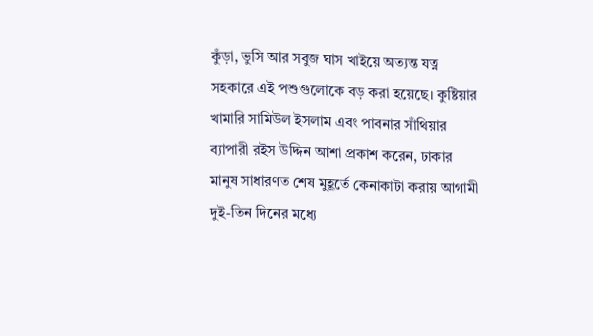কুঁড়া, ভুসি আর সবুজ ঘাস খাইয়ে অত্যন্ত যত্ন সহকারে এই পশুগুলোকে বড় করা হয়েছে। কুষ্টিয়ার খামারি সামিউল ইসলাম এবং পাবনার সাঁথিয়ার ব্যাপারী রইস উদ্দিন আশা প্রকাশ করেন, ঢাকার মানুষ সাধারণত শেষ মুহূর্তে কেনাকাটা করায় আগামী দুই-তিন দিনের মধ্যে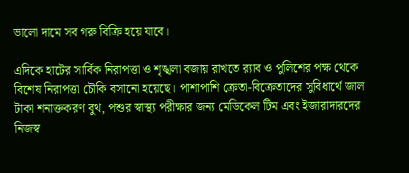ভালো দামে সব গরু বিক্রি হয়ে যাবে।

এদিকে হাটের সার্বিক নিরাপত্তা ও শৃঙ্খলা বজায় রাখতে র‍্যাব ও পুলিশের পক্ষ থেকে বিশেষ নিরাপত্তা চৌকি বসানো হয়েছে। পাশাপাশি ক্রেতা-বিক্রেতাদের সুবিধার্থে জাল টাকা শনাক্তকরণ বুথ, পশুর স্বাস্থ্য পরীক্ষার জন্য মেডিকেল টিম এবং ইজারাদারদের নিজস্ব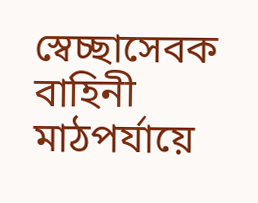স্বেচ্ছাসেবক বাহিনী মাঠপর্যায়ে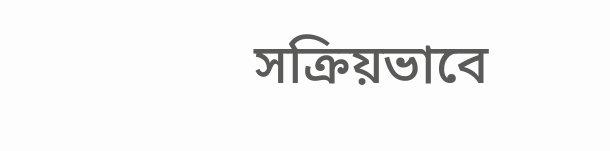সক্রিয়ভাবে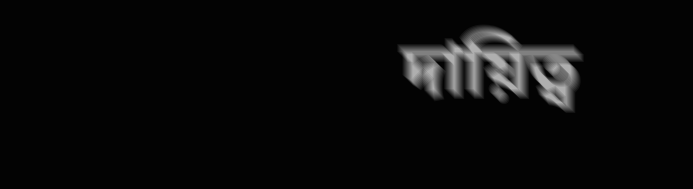দায়িত্ব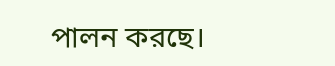পালন করছে।